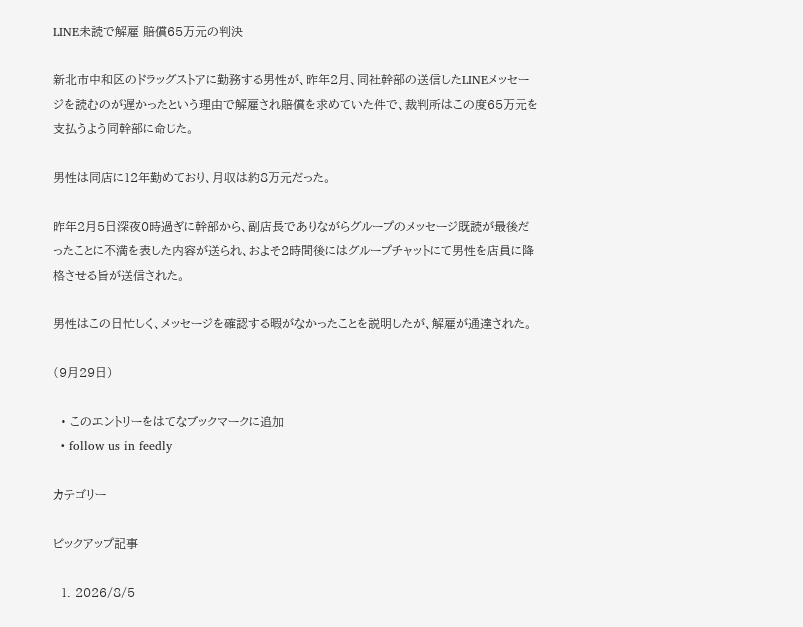LINE未読で解雇 賠償65万元の判決

新北市中和区のドラッグストアに勤務する男性が、昨年2月、同社幹部の送信したLINEメッセージを読むのが遅かったという理由で解雇され賠償を求めていた件で、裁判所はこの度65万元を支払うよう同幹部に命じた。

男性は同店に12年勤めており、月収は約8万元だった。

昨年2月5日深夜0時過ぎに幹部から、副店長でありながらグループのメッセージ既読が最後だったことに不満を表した内容が送られ、およそ2時間後にはグループチャットにて男性を店員に降格させる旨が送信された。

男性はこの日忙しく、メッセージを確認する暇がなかったことを説明したが、解雇が通達された。

(9月29日)

  • このエントリーをはてなブックマークに追加
  • follow us in feedly

カテゴリー

ピックアップ記事

  1. 2026/8/5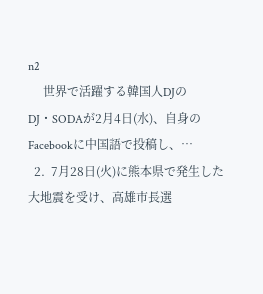n2
     世界で活躍する韓国人DJのDJ・SODAが2月4日(水)、自身のFacebookに中国語で投稿し、…
  2.  7月28日(火)に熊本県で発生した大地震を受け、高雄市長選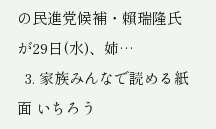の民進党候補・賴瑞隆氏が29日(水)、姉…
  3. 家族みんなで読める紙面 いちろう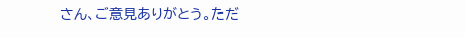さん、ご意見ありがとう。ただ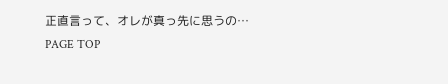正直言って、オレが真っ先に思うの…
PAGE TOP